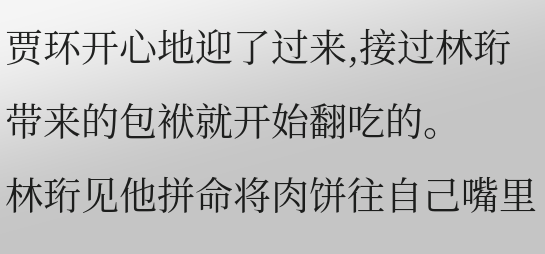贾环开心地迎了过来,接过林珩带来的包袱就开始翻吃的。
林珩见他拼命将肉饼往自己嘴里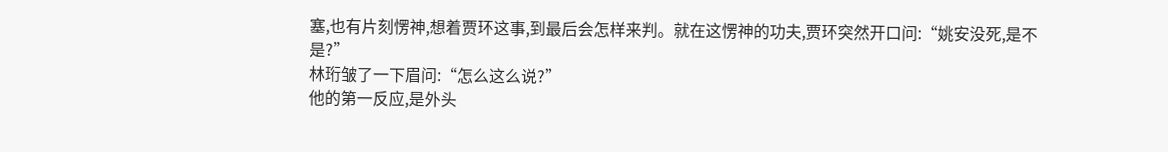塞,也有片刻愣神,想着贾环这事,到最后会怎样来判。就在这愣神的功夫,贾环突然开口问:“姚安没死,是不是?”
林珩皱了一下眉问:“怎么这么说?”
他的第一反应,是外头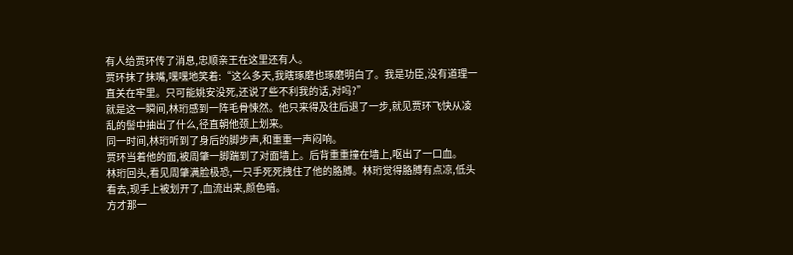有人给贾环传了消息,忠顺亲王在这里还有人。
贾环抹了抹嘴,嘿嘿地笑着:“这么多天,我瞎琢磨也琢磨明白了。我是功臣,没有道理一直关在牢里。只可能姚安没死,还说了些不利我的话,对吗?”
就是这一瞬间,林珩感到一阵毛骨悚然。他只来得及往后退了一步,就见贾环飞快从凌乱的髻中抽出了什么,径直朝他颈上划来。
同一时间,林珩听到了身后的脚步声,和重重一声闷响。
贾环当着他的面,被周肇一脚踹到了对面墙上。后背重重撞在墙上,呕出了一口血。
林珩回头,看见周肇满脸极恐,一只手死死拽住了他的胳膊。林珩觉得胳膊有点凉,低头看去,现手上被划开了,血流出来,颜色暗。
方才那一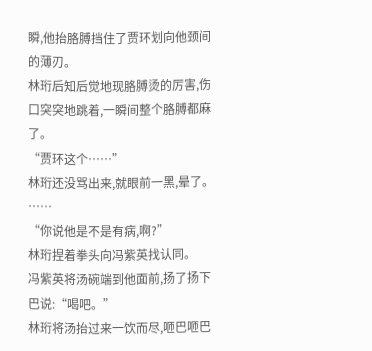瞬,他抬胳膊挡住了贾环划向他颈间的薄刃。
林珩后知后觉地现胳膊烫的厉害,伤口突突地跳着,一瞬间整个胳膊都麻了。
“贾环这个……”
林珩还没骂出来,就眼前一黑,晕了。
……
“你说他是不是有病,啊?”
林珩捏着拳头向冯紫英找认同。
冯紫英将汤碗端到他面前,扬了扬下巴说:“喝吧。”
林珩将汤抬过来一饮而尽,咂巴咂巴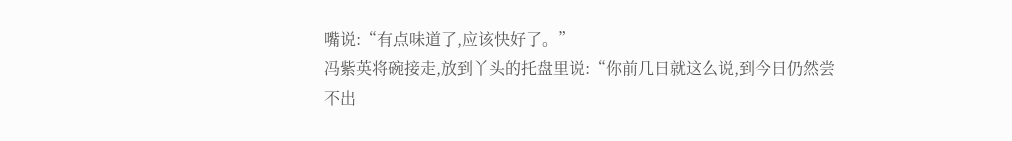嘴说:“有点味道了,应该快好了。”
冯紫英将碗接走,放到丫头的托盘里说:“你前几日就这么说,到今日仍然尝不出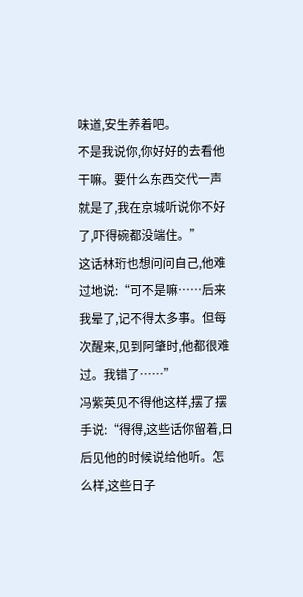味道,安生养着吧。
不是我说你,你好好的去看他干嘛。要什么东西交代一声就是了,我在京城听说你不好了,吓得碗都没端住。”
这话林珩也想问问自己,他难过地说:“可不是嘛……后来我晕了,记不得太多事。但每次醒来,见到阿肇时,他都很难过。我错了……”
冯紫英见不得他这样,摆了摆手说:“得得,这些话你留着,日后见他的时候说给他听。怎么样,这些日子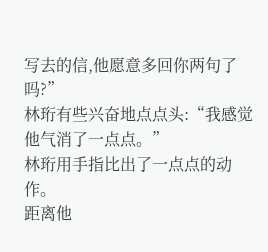写去的信,他愿意多回你两句了吗?”
林珩有些兴奋地点点头:“我感觉他气消了一点点。”
林珩用手指比出了一点点的动作。
距离他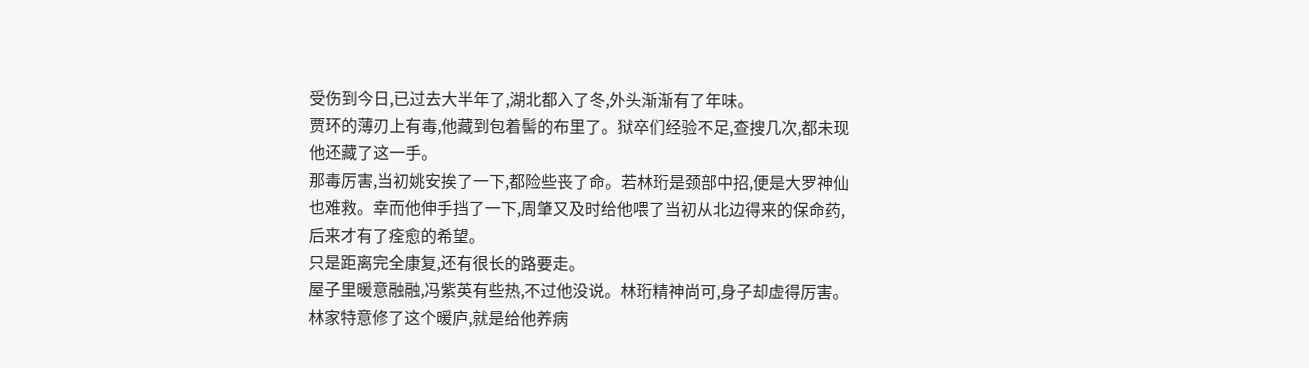受伤到今日,已过去大半年了,湖北都入了冬,外头渐渐有了年味。
贾环的薄刃上有毒,他藏到包着髻的布里了。狱卒们经验不足,查搜几次,都未现他还藏了这一手。
那毒厉害,当初姚安挨了一下,都险些丧了命。若林珩是颈部中招,便是大罗神仙也难救。幸而他伸手挡了一下,周肇又及时给他喂了当初从北边得来的保命药,后来才有了痊愈的希望。
只是距离完全康复,还有很长的路要走。
屋子里暖意融融,冯紫英有些热,不过他没说。林珩精神尚可,身子却虚得厉害。林家特意修了这个暖庐,就是给他养病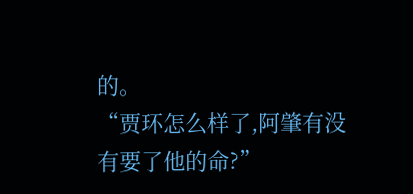的。
“贾环怎么样了,阿肇有没有要了他的命?”